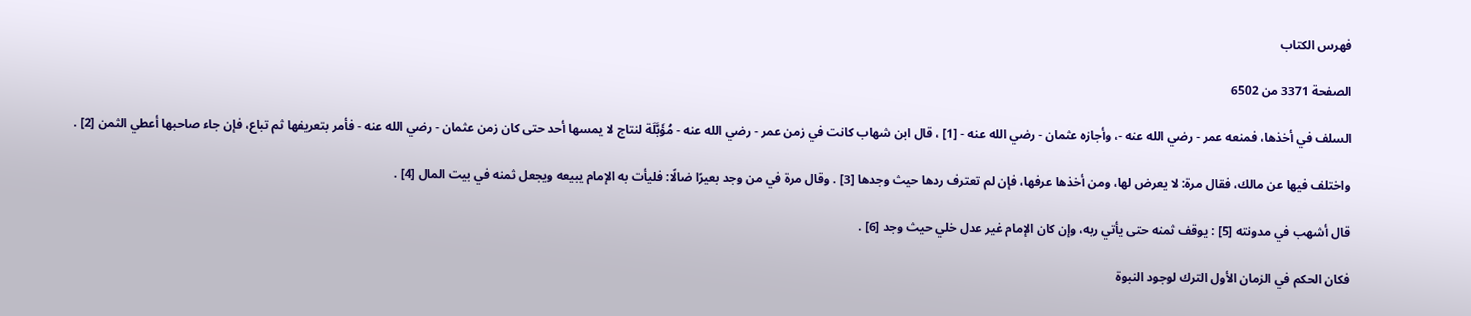فهرس الكتاب

الصفحة 3371 من 6502

السلف في أخذها، فمنعه عمر - رضي الله عنه -، وأجازه عثمان - رضي الله عنه - [1] ، قال ابن شهاب كانت في زمن عمر - رضي الله عنه - مُؤَبَّلَة لنتاج لا يمسها أحد حتى كان زمن عثمان - رضي الله عنه - فأمر بتعريفها ثم تباع، فإن جاء صاحبها أعطي الثمن [2] .

واختلف فيها عن مالك، فقال مرة: لا يعرض لها، ومن أخذها عرفها، فإن لم تعترف ردها حيث وجدها [3] . وقال مرة في من وجد بعيرًا ضالًا: فليأت به الإمام يبيعه ويجعل ثمنه في بيت المال [4] .

قال أشهب في مدونته [5] : يوقف ثمنه حتى يأتي ربه، وإن كان الإمام غير عدل خلي حيث وجد [6] .

فكان الحكم في الزمان الأول الترك لوجود النبوة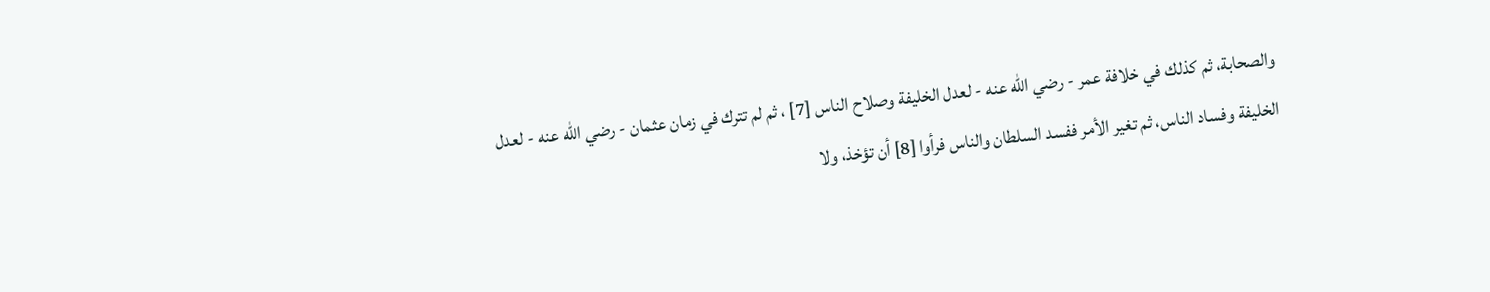والصحابة، ثم كذلك في خلافة عمر - رضي الله عنه - لعدل الخليفة وصلاح الناس [7] ، ثم لم تترك في زمان عثمان - رضي الله عنه - لعدل الخليفة وفساد الناس، ثم تغير الأمر ففسد السلطان والناس فرأوا [8] أن تؤخذ، ولا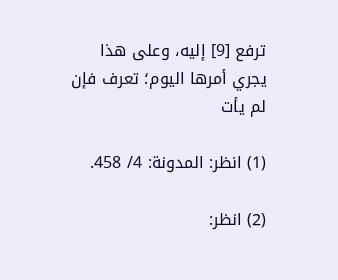ترفع [9] إليه، وعلى هذا يجري أمرها اليوم؛ تعرف فإن لم يأت

(1) انظر: المدونة: 4/ 458.

(2) انظر: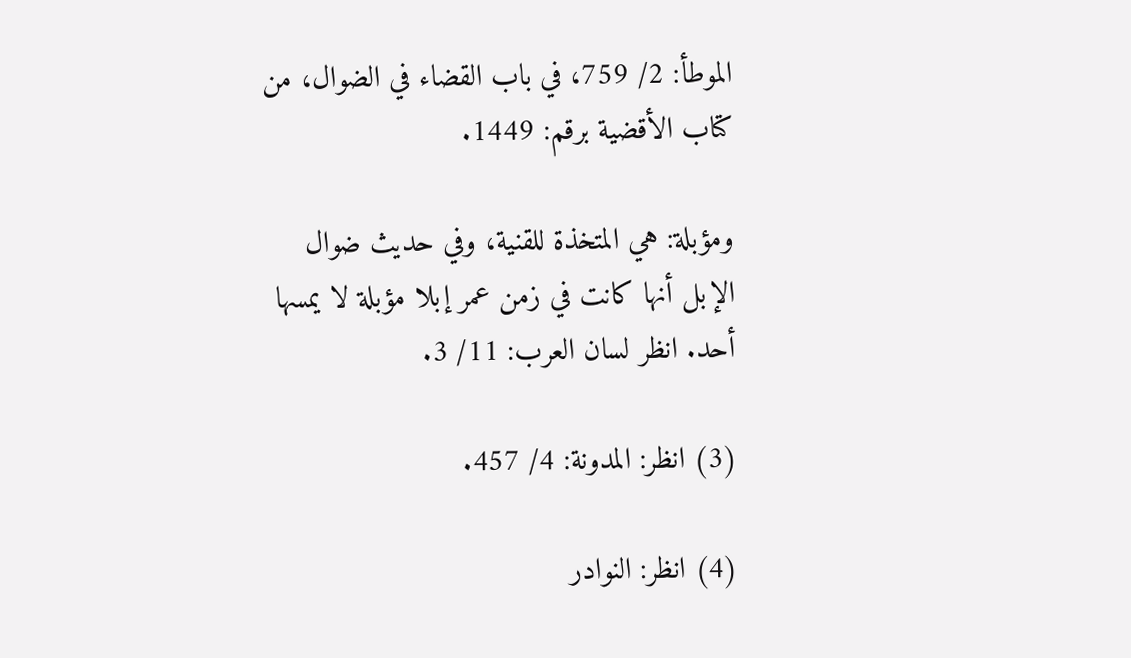الموطأ: 2/ 759، في باب القضاء في الضوال، من كتاب الأقضية برقم: 1449.

ومؤبلة: هي المتخذة للقنية، وفي حديث ضوال الإبل أنها كانت في زمن عمر إبلا مؤبلة لا يمسها أحد. انظر لسان العرب: 11/ 3.

(3) انظر: المدونة: 4/ 457.

(4) انظر: النوادر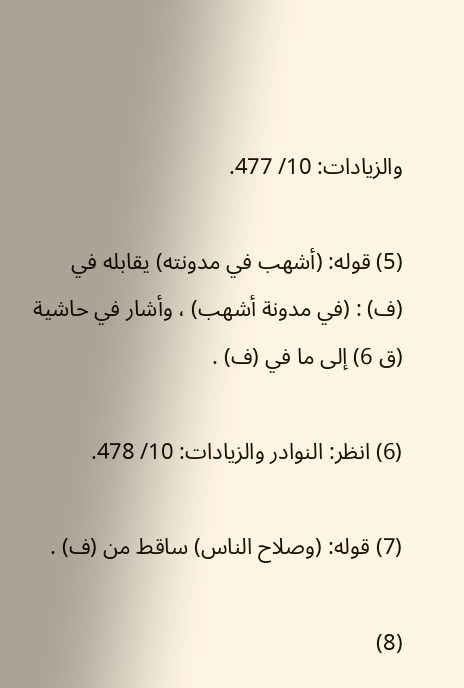والزيادات: 10/ 477.

(5) قوله: (أشهب في مدونته) يقابله في (ف) : (في مدونة أشهب) ، وأشار في حاشية (ق 6) إلى ما في (ف) .

(6) انظر: النوادر والزيادات: 10/ 478.

(7) قوله: (وصلاح الناس) ساقط من (ف) .

(8)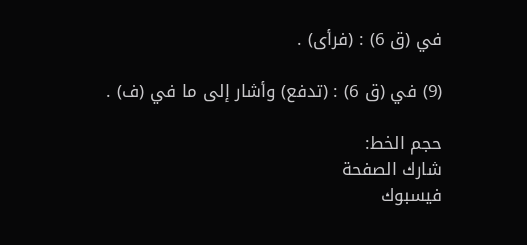في (ق 6) : (فرأى) .

(9) في (ق 6) : (تدفع) وأشار إلى ما في (ف) .

حجم الخط:
شارك الصفحة
فيسبوك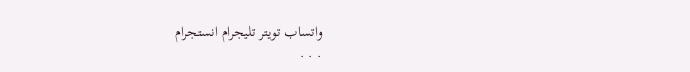واتساب تويتر تليجرام انستجرام
. . .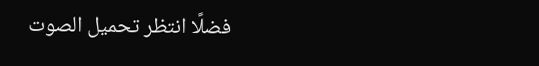فضلًا انتظر تحميل الصوت